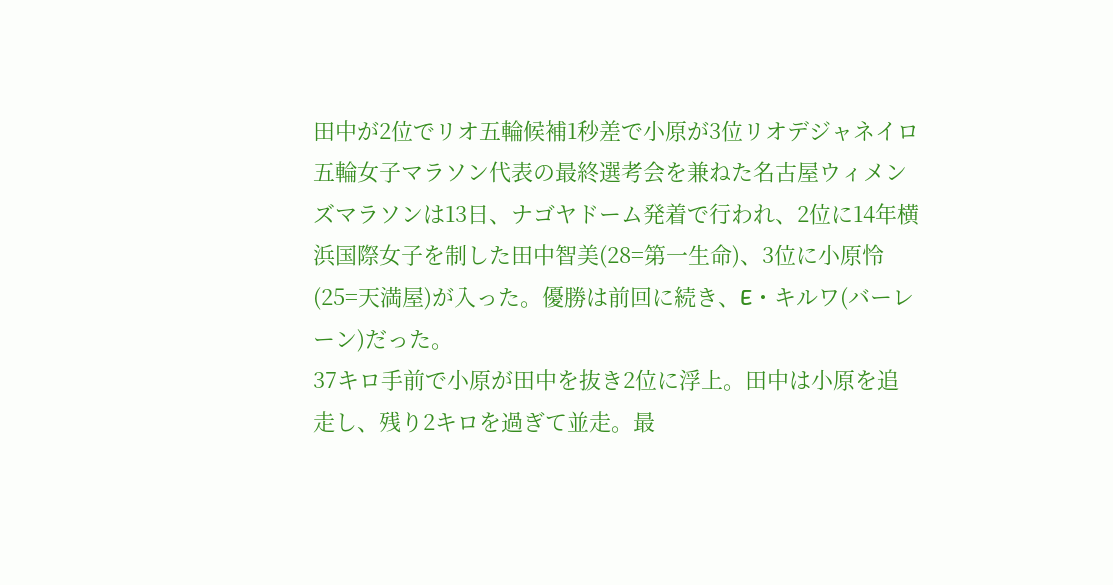田中が2位でリオ五輪候補1秒差で小原が3位リオデジャネイロ五輪女子マラソン代表の最終選考会を兼ねた名古屋ウィメンズマラソンは13日、ナゴヤドーム発着で行われ、2位に14年横浜国際女子を制した田中智美(28=第一生命)、3位に小原怜(25=天満屋)が入った。優勝は前回に続き、E・キルワ(バーレーン)だった。
37キロ手前で小原が田中を抜き2位に浮上。田中は小原を追走し、残り2キロを過ぎて並走。最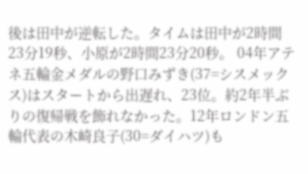後は田中が逆転した。タイムは田中が2時間23分19秒、小原が2時間23分20秒。 04年アテネ五輪金メダルの野口みずき(37=シスメックス)はスタートから出遅れ、23位。約2年半ぶりの復帰戦を飾れなかった。12年ロンドン五輪代表の木崎良子(30=ダイハツ)も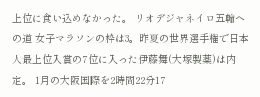上位に食い込めなかった。 リオデジャネイロ五輪への道 女子マラソンの枠は3。昨夏の世界選手権で日本人最上位入賞の7位に入った伊藤舞(大塚製薬)は内定。 1月の大阪国際を2時間22分17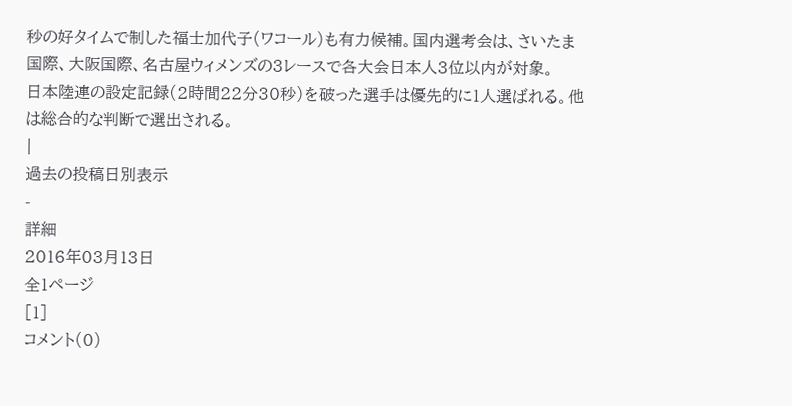秒の好タイムで制した福士加代子(ワコール)も有力候補。国内選考会は、さいたま国際、大阪国際、名古屋ウィメンズの3レースで各大会日本人3位以内が対象。
日本陸連の設定記録(2時間22分30秒)を破った選手は優先的に1人選ばれる。他は総合的な判断で選出される。
|
過去の投稿日別表示
-
詳細
2016年03月13日
全1ページ
[1]
コメント(0)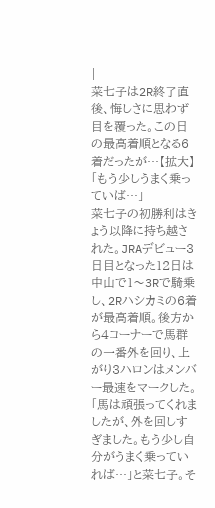|
菜七子は2R終了直後、悔しさに思わず目を覆った。この日の最高着順となる6着だったが…【拡大】
「もう少しうまく乗っていば…」
菜七子の初勝利はきょう以降に持ち越された。JRAデビュー3日目となった12日は中山で1〜3Rで騎乗し、2Rハシカミの6着が最高着順。後方から4コーナーで馬群の一番外を回り、上がり3ハロンはメンバー最速をマークした。 「馬は頑張ってくれましたが、外を回しすぎました。もう少し自分がうまく乗っていれば…」と菜七子。そ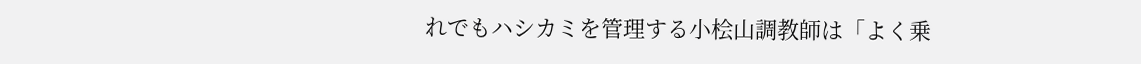れでもハシカミを管理する小桧山調教師は「よく乗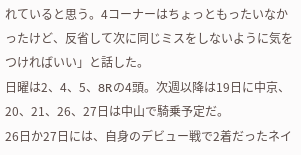れていると思う。4コーナーはちょっともったいなかったけど、反省して次に同じミスをしないように気をつければいい」と話した。
日曜は2、4、5、8Rの4頭。次週以降は19日に中京、20、21、26、27日は中山で騎乗予定だ。
26日か27日には、自身のデビュー戦で2着だったネイ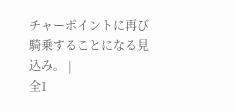チャーポイントに再び騎乗することになる見込み。 |
全1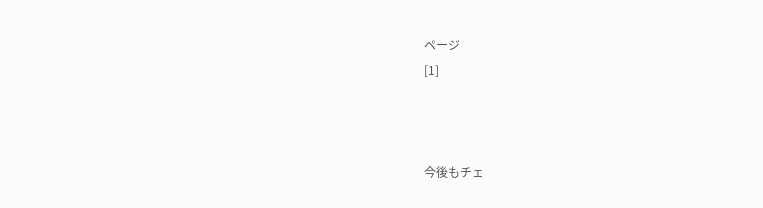ページ
[1]



今後もチェ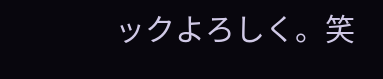ックよろしく。笑